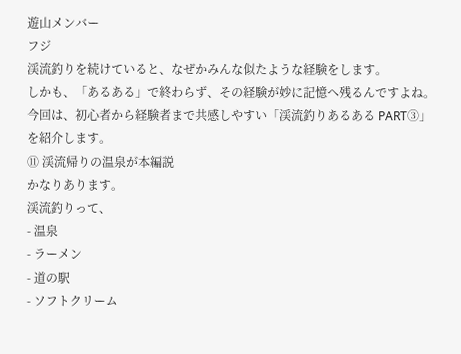遊山メンバー
フジ
渓流釣りを続けていると、なぜかみんな似たような経験をします。
しかも、「あるある」で終わらず、その経験が妙に記憶へ残るんですよね。
今回は、初心者から経験者まで共感しやすい「渓流釣りあるある PART③」を紹介します。
⑪ 渓流帰りの温泉が本編説
かなりあります。
渓流釣りって、
- 温泉
- ラーメン
- 道の駅
- ソフトクリーム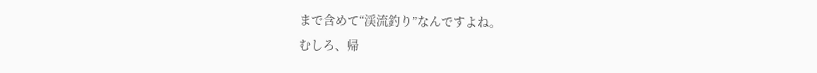まで含めて“渓流釣り”なんですよね。
むしろ、帰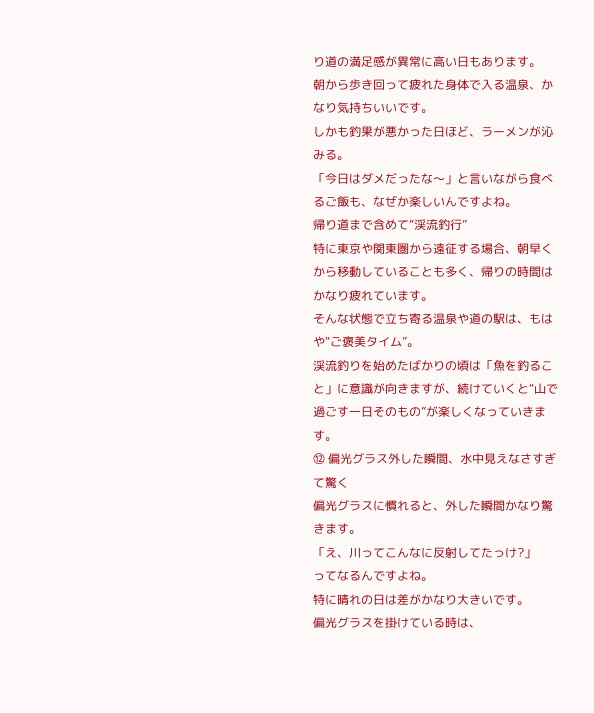り道の満足感が異常に高い日もあります。
朝から歩き回って疲れた身体で入る温泉、かなり気持ちいいです。
しかも釣果が悪かった日ほど、ラーメンが沁みる。
「今日はダメだったな〜」と言いながら食べるご飯も、なぜか楽しいんですよね。
帰り道まで含めて“渓流釣行”
特に東京や関東圏から遠征する場合、朝早くから移動していることも多く、帰りの時間はかなり疲れています。
そんな状態で立ち寄る温泉や道の駅は、もはや“ご褒美タイム”。
渓流釣りを始めたばかりの頃は「魚を釣ること」に意識が向きますが、続けていくと“山で過ごす一日そのもの”が楽しくなっていきます。
⑫ 偏光グラス外した瞬間、水中見えなさすぎて驚く
偏光グラスに慣れると、外した瞬間かなり驚きます。
「え、川ってこんなに反射してたっけ?」
ってなるんですよね。
特に晴れの日は差がかなり大きいです。
偏光グラスを掛けている時は、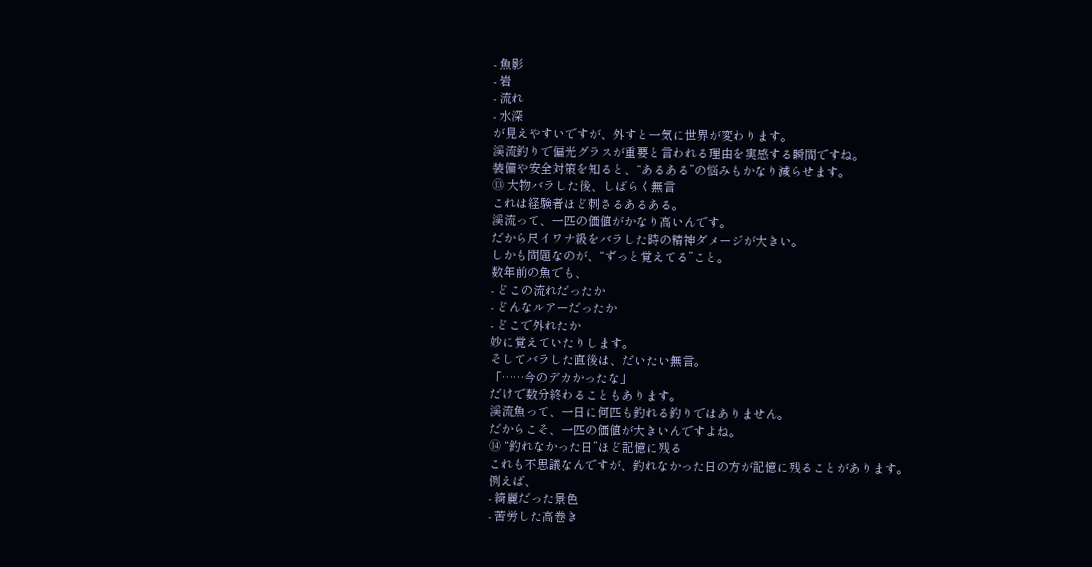- 魚影
- 岩
- 流れ
- 水深
が見えやすいですが、外すと一気に世界が変わります。
渓流釣りで偏光グラスが重要と言われる理由を実感する瞬間ですね。
装備や安全対策を知ると、“あるある”の悩みもかなり減らせます。
⑬ 大物バラした後、しばらく無言
これは経験者ほど刺さるあるある。
渓流って、一匹の価値がかなり高いんです。
だから尺イワナ級をバラした時の精神ダメージが大きい。
しかも問題なのが、“ずっと覚えてる”こと。
数年前の魚でも、
- どこの流れだったか
- どんなルアーだったか
- どこで外れたか
妙に覚えていたりします。
そしてバラした直後は、だいたい無言。
「……今のデカかったな」
だけで数分終わることもあります。
渓流魚って、一日に何匹も釣れる釣りではありません。
だからこそ、一匹の価値が大きいんですよね。
⑭ “釣れなかった日”ほど記憶に残る
これも不思議なんですが、釣れなかった日の方が記憶に残ることがあります。
例えば、
- 綺麗だった景色
- 苦労した高巻き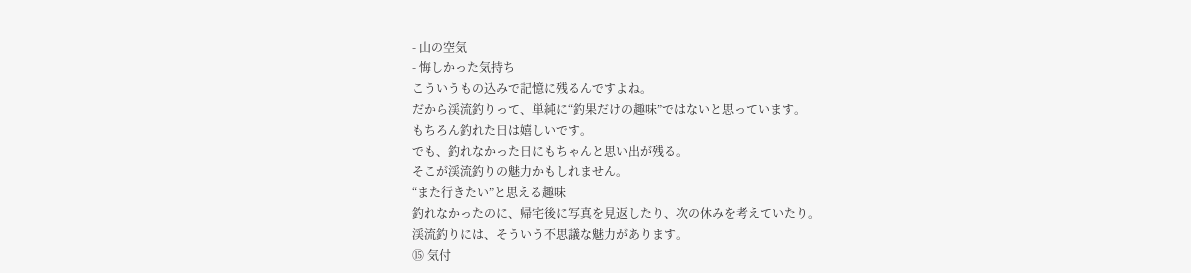- 山の空気
- 悔しかった気持ち
こういうもの込みで記憶に残るんですよね。
だから渓流釣りって、単純に“釣果だけの趣味”ではないと思っています。
もちろん釣れた日は嬉しいです。
でも、釣れなかった日にもちゃんと思い出が残る。
そこが渓流釣りの魅力かもしれません。
“また行きたい”と思える趣味
釣れなかったのに、帰宅後に写真を見返したり、次の休みを考えていたり。
渓流釣りには、そういう不思議な魅力があります。
⑮ 気付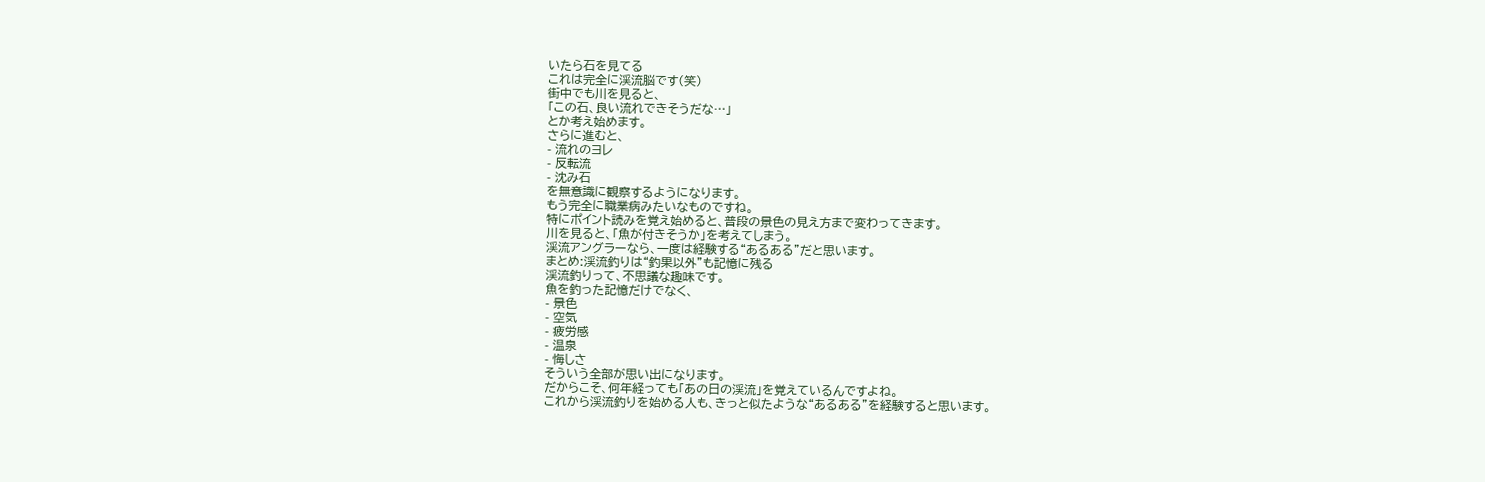いたら石を見てる
これは完全に渓流脳です(笑)
街中でも川を見ると、
「この石、良い流れできそうだな…」
とか考え始めます。
さらに進むと、
- 流れのヨレ
- 反転流
- 沈み石
を無意識に観察するようになります。
もう完全に職業病みたいなものですね。
特にポイント読みを覚え始めると、普段の景色の見え方まで変わってきます。
川を見ると、「魚が付きそうか」を考えてしまう。
渓流アングラーなら、一度は経験する“あるある”だと思います。
まとめ:渓流釣りは“釣果以外”も記憶に残る
渓流釣りって、不思議な趣味です。
魚を釣った記憶だけでなく、
- 景色
- 空気
- 疲労感
- 温泉
- 悔しさ
そういう全部が思い出になります。
だからこそ、何年経っても「あの日の渓流」を覚えているんですよね。
これから渓流釣りを始める人も、きっと似たような“あるある”を経験すると思います。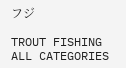フジ

TROUT FISHING
ALL CATEGORIES